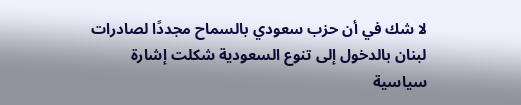لا شك في أن حزب سعودي بالسماح مجددًا لصادرات لبنان بالدخول إلى تنوع السعودية شكلت إشارة سياسية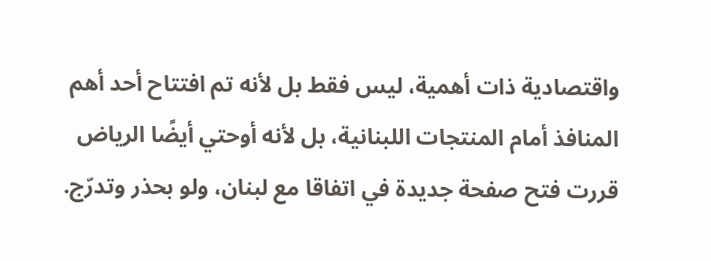واقتصادية ذات أهمية، ليس فقط بل لأنه تم افتتاح أحد أهم المنافذ أمام المنتجات اللبنانية، بل لأنه أوحتي أيضًا الرياض قررت فتح صفحة جديدة في اتفاقا مع لبنان، ولو بحذر وتدرّج.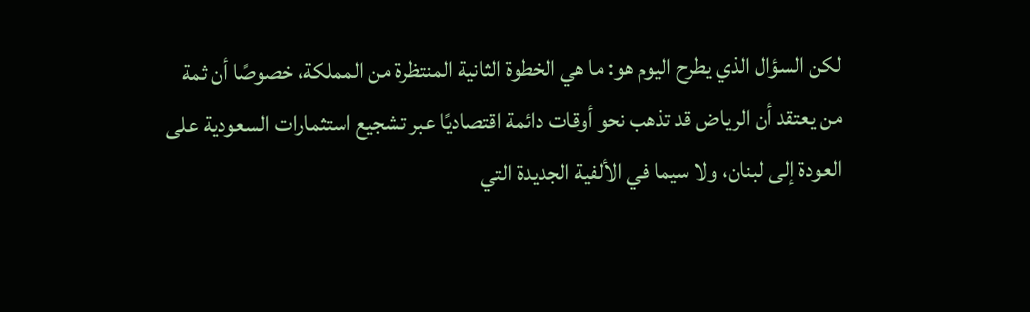لكن السؤال الذي يطرح اليوم هو: ما هي الخطوة الثانية المنتظرة من المملكة، خصوصًا أن ثمة من يعتقد أن الرياض قد تذهب نحو أوقات دائمة اقتصاديًا عبر تشجيع استثمارات السعودية على العودة إلى لبنان، ولا سيما في الألفية الجديدة التي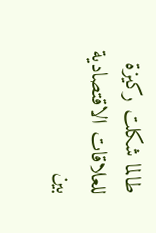طالما شكلت ركيزة للعلاقات الاقتصادية بين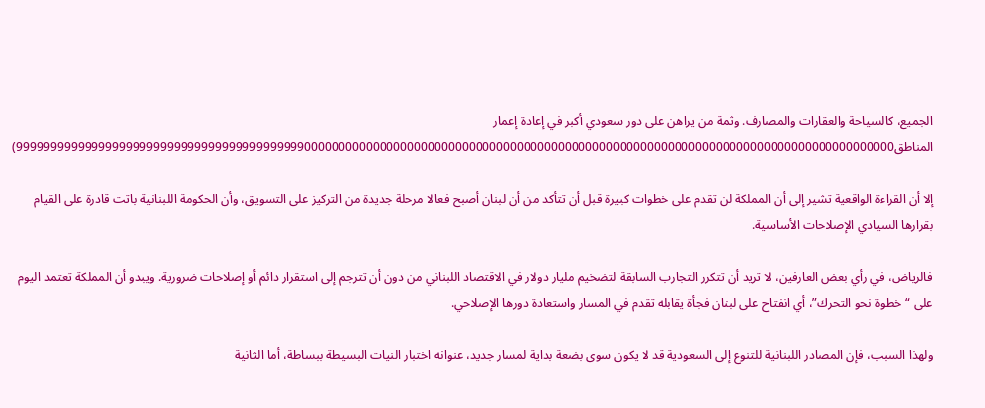الجميع، كالسياحة والعقارات والمصارف. وثمة من يراهن على دور سعودي أكبر في إعادة إعمار المناطق99999999999999999999999999999999999999999900000000000000000000000000000000000000000000000000000000000000000000000000000000000000)

إلا أن القراءة الواقعية تشير إلى أن المملكة لن تقدم على خطوات كبيرة قبل أن تتأكد من أن لبنان أصبح فعالا مرحلة جديدة من التركيز على التسويق، وأن الحكومة اللبنانية باتت قادرة على القيام بقرارها السيادي الإصلاحات الأساسية.

فالرياض، في رأي بعض العارفين، لا تريد أن تتكرر التجارب السابقة لتضخيم مليار دولار في الاقتصاد اللبناني من دون أن تترجم إلى استقرار دائم أو إصلاحات ضرورية. ويبدو أن المملكة تعتمد اليوم على “خطوة نحو التحرك”، أي انفتاح على لبنان فجأة يقابله تقدم في المسار واستعادة دورها الإصلاحي.

ولهذا السبب، فإن المصادر اللبنانية للتنوع إلى السعودية قد لا يكون سوى بضعة بداية لمسار جديد، عنوانه اختبار النيات البسيطة ببساطة، أما الثانية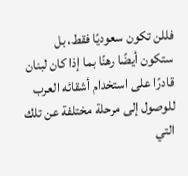فللن تكون سعوديًا فقط، بل ستكون أيضًا رهنًا بما إذا كان لبنان قادرًا على استخدام أشقائه العرب للوصول إلى مرحلة مختلفة عن تلك التي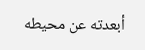أبعدته عن محيطه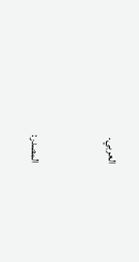العربي.


المصدر: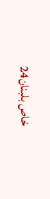خاص بلبنان24